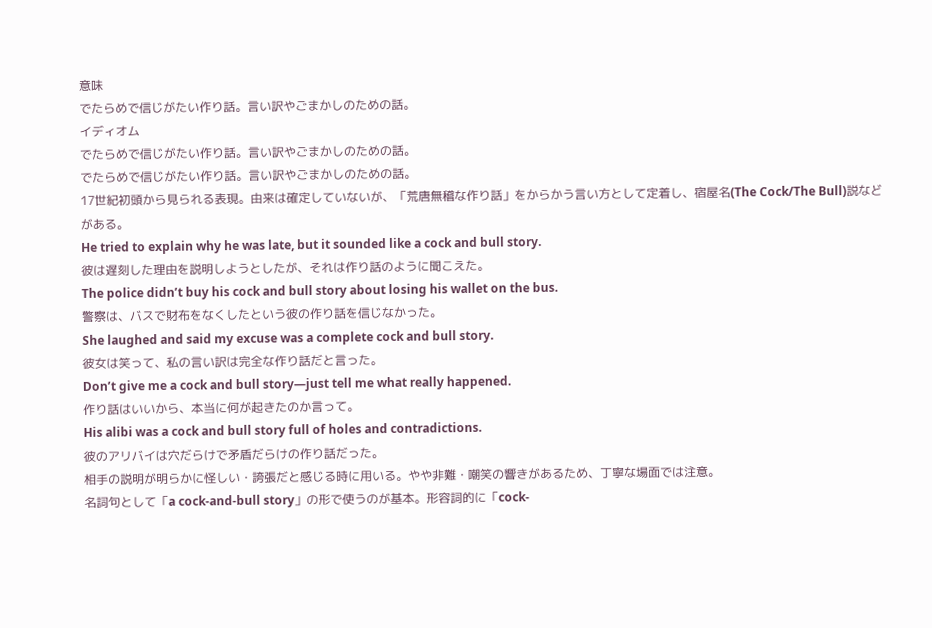意味
でたらめで信じがたい作り話。言い訳やごまかしのための話。
イディオム
でたらめで信じがたい作り話。言い訳やごまかしのための話。
でたらめで信じがたい作り話。言い訳やごまかしのための話。
17世紀初頭から見られる表現。由来は確定していないが、「荒唐無稽な作り話」をからかう言い方として定着し、宿屋名(The Cock/The Bull)説などがある。
He tried to explain why he was late, but it sounded like a cock and bull story.
彼は遅刻した理由を説明しようとしたが、それは作り話のように聞こえた。
The police didn’t buy his cock and bull story about losing his wallet on the bus.
警察は、バスで財布をなくしたという彼の作り話を信じなかった。
She laughed and said my excuse was a complete cock and bull story.
彼女は笑って、私の言い訳は完全な作り話だと言った。
Don’t give me a cock and bull story—just tell me what really happened.
作り話はいいから、本当に何が起きたのか言って。
His alibi was a cock and bull story full of holes and contradictions.
彼のアリバイは穴だらけで矛盾だらけの作り話だった。
相手の説明が明らかに怪しい・誇張だと感じる時に用いる。やや非難・嘲笑の響きがあるため、丁寧な場面では注意。
名詞句として「a cock-and-bull story」の形で使うのが基本。形容詞的に「cock-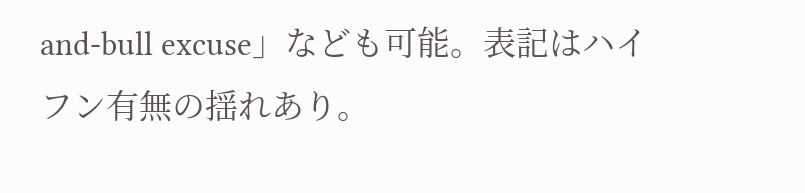and-bull excuse」なども可能。表記はハイフン有無の揺れあり。